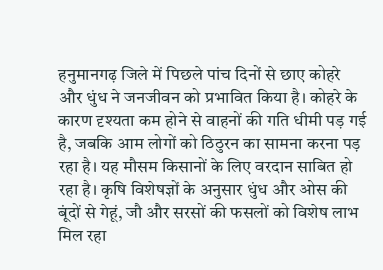हनुमानगढ़ जिले में पिछले पांच दिनों से छाए कोहरे और धुंध ने जनजीवन को प्रभावित किया है। कोहरे के कारण दृश्यता कम होने से वाहनों की गति धीमी पड़ गई है, जबकि आम लोगों को ठिठुरन का सामना करना पड़ रहा है। यह मौसम किसानों के लिए वरदान साबित हो रहा है। कृषि विशेषज्ञों के अनुसार धुंध और ओस की बूंदों से गेहूं, जौ और सरसों की फसलों को विशेष लाभ मिल रहा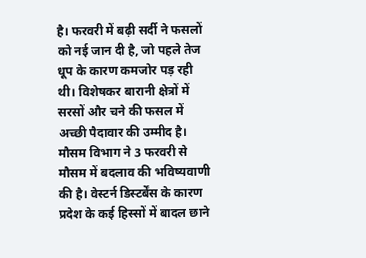है। फरवरी में बढ़ी सर्दी ने फसलों को नई जान दी है, जो पहले तेज धूप के कारण कमजोर पड़ रही थी। विशेषकर बारानी क्षेत्रों में सरसों और चने की फसल में अच्छी पैदावार की उम्मीद है। मौसम विभाग ने 3 फरवरी से मौसम में बदलाव की भविष्यवाणी की है। वेस्टर्न डिस्टर्बेंस के कारण प्रदेश के कई हिस्सों में बादल छाने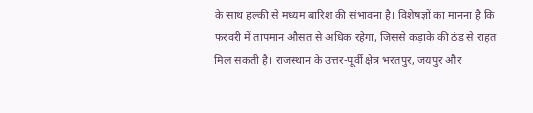के साथ हल्की से मध्यम बारिश की संभावना है। विशेषज्ञों का मानना है कि फरवरी में तापमान औसत से अधिक रहेगा, जिससे कड़ाके की ठंड से राहत मिल सकती है। राजस्थान के उत्तर-पूर्वी क्षेत्र भरतपुर, जयपुर और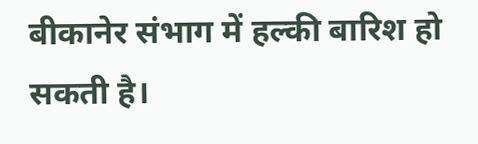बीकानेर संभाग में हल्की बारिश हो सकती है।